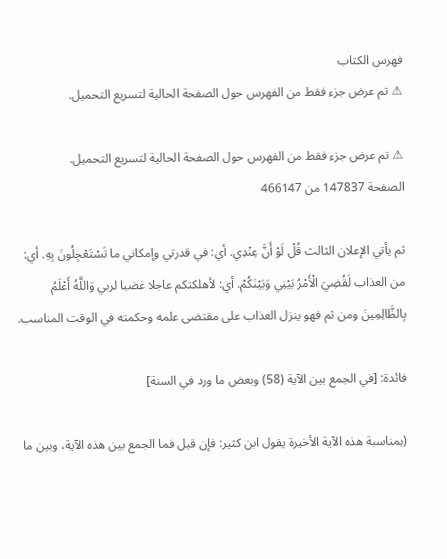فهرس الكتاب
⚠ تم عرض جزء فقط من الفهرس حول الصفحة الحالية لتسريع التحميل.

⚠ تم عرض جزء فقط من الفهرس حول الصفحة الحالية لتسريع التحميل.
الصفحة 147837 من 466147

ثم يأتي الإعلان الثالث قُلْ لَوْ أَنَّ عِنْدِي. أي: في قدرتي وإمكاني ما تَسْتَعْجِلُونَ بِهِ. أي: من العذاب لَقُضِيَ الْأَمْرُ بَيْنِي وَبَيْنَكُمْ. أي: لأهلكتكم عاجلا غضبا لربي وَاللَّهُ أَعْلَمُ بِالظَّالِمِينَ ومن ثم فهو ينزل العذاب على مقتضى علمه وحكمته في الوقت المناسب.

فائدة: [في الجمع بين الآية (58) وبعض ما ورد في السنة]

(بمناسبة هذه الآية الأخيرة يقول ابن كثير: فإن قيل فما الجمع بين هذه الآية، وبين ما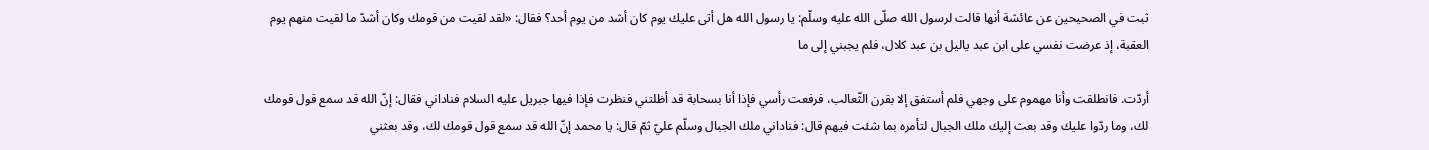ثبت في الصحيحين عن عائشة أنها قالت لرسول الله صلّى الله عليه وسلّم: يا رسول الله هل أتى عليك يوم كان أشد من يوم أحد؟ فقال: «لقد لقيت من قومك وكان أشدّ ما لقيت منهم يوم العقبة، إذ عرضت نفسي على ابن عبد ياليل بن عبد كلال، فلم يجبني إلى ما

أردّت. فانطلقت وأنا مهموم على وجهي فلم أستفق إلا بقرن الثّعالب، فرفعت رأسي فإذا أنا بسحابة قد أظلتني فنظرت فإذا فيها جبريل عليه السلام فناداني فقال: إنّ الله قد سمع قول قومك لك، وما ردّوا عليك وقد بعث إليك ملك الجبال لتأمره بما شئت فيهم قال: فناداني ملك الجبال وسلّم عليّ ثمّ قال: يا محمد إنّ الله قد سمع قول قومك لك، وقد بعثني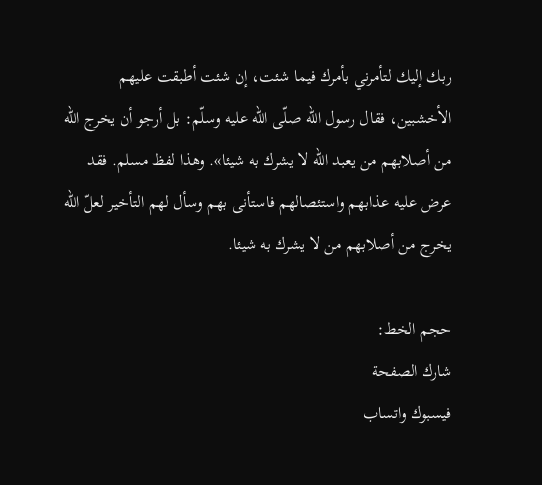ربك إليك لتأمرني بأمرك فيما شئت، إن شئت أطبقت عليهم الأخشبين، فقال رسول الله صلّى الله عليه وسلّم: بل أرجو أن يخرج الله من أصلابهم من يعبد الله لا يشرك به شيئا». وهذا لفظ مسلم. فقد عرض عليه عذابهم واستئصالهم فاستأنى بهم وسأل لهم التأخير لعلّ الله يخرج من أصلابهم من لا يشرك به شيئا.

حجم الخط:
شارك الصفحة
فيسبوك واتساب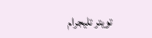تويتر تليجرام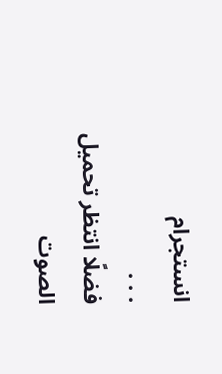انستجرام
. . .
فضلًا انتظر تحميل الصوت